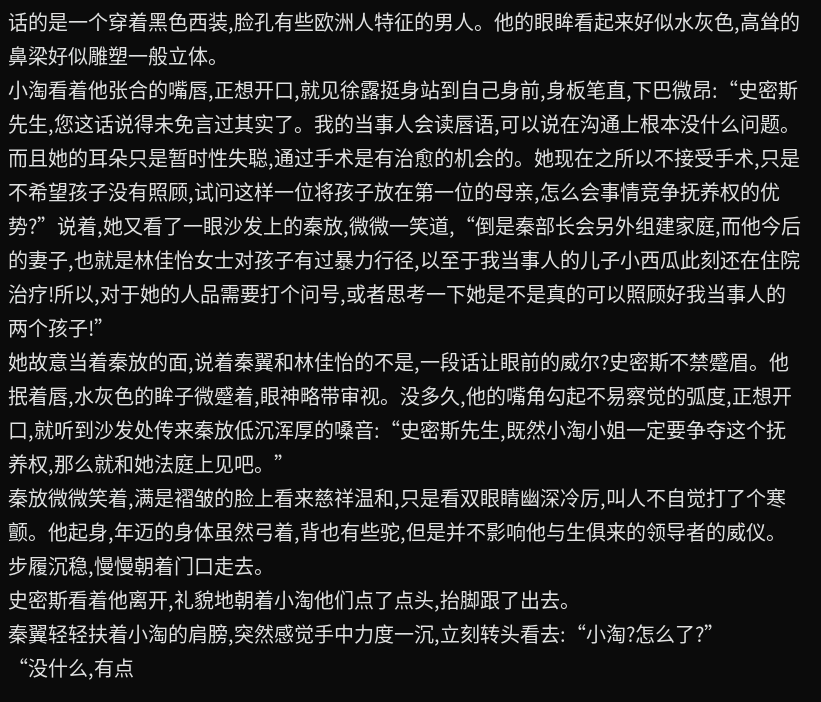话的是一个穿着黑色西装,脸孔有些欧洲人特征的男人。他的眼眸看起来好似水灰色,高耸的鼻梁好似雕塑一般立体。
小淘看着他张合的嘴唇,正想开口,就见徐露挺身站到自己身前,身板笔直,下巴微昂:“史密斯先生,您这话说得未免言过其实了。我的当事人会读唇语,可以说在沟通上根本没什么问题。而且她的耳朵只是暂时性失聪,通过手术是有治愈的机会的。她现在之所以不接受手术,只是不希望孩子没有照顾,试问这样一位将孩子放在第一位的母亲,怎么会事情竞争抚养权的优势?”说着,她又看了一眼沙发上的秦放,微微一笑道,“倒是秦部长会另外组建家庭,而他今后的妻子,也就是林佳怡女士对孩子有过暴力行径,以至于我当事人的儿子小西瓜此刻还在住院治疗!所以,对于她的人品需要打个问号,或者思考一下她是不是真的可以照顾好我当事人的两个孩子!”
她故意当着秦放的面,说着秦翼和林佳怡的不是,一段话让眼前的威尔?史密斯不禁蹙眉。他抿着唇,水灰色的眸子微蹙着,眼神略带审视。没多久,他的嘴角勾起不易察觉的弧度,正想开口,就听到沙发处传来秦放低沉浑厚的嗓音:“史密斯先生,既然小淘小姐一定要争夺这个抚养权,那么就和她法庭上见吧。”
秦放微微笑着,满是褶皱的脸上看来慈祥温和,只是看双眼睛幽深冷厉,叫人不自觉打了个寒颤。他起身,年迈的身体虽然弓着,背也有些驼,但是并不影响他与生俱来的领导者的威仪。步履沉稳,慢慢朝着门口走去。
史密斯看着他离开,礼貌地朝着小淘他们点了点头,抬脚跟了出去。
秦翼轻轻扶着小淘的肩膀,突然感觉手中力度一沉,立刻转头看去:“小淘?怎么了?”
“没什么,有点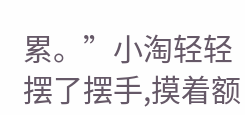累。”小淘轻轻摆了摆手,摸着额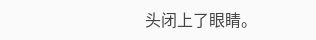头闭上了眼睛。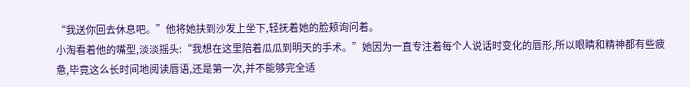“我送你回去休息吧。”他将她扶到沙发上坐下,轻抚着她的脸颊询问着。
小淘看着他的嘴型,淡淡摇头:“我想在这里陪着瓜瓜到明天的手术。”她因为一直专注着每个人说话时变化的唇形,所以眼睛和精神都有些疲惫,毕竟这么长时间地阅读唇语,还是第一次,并不能够完全适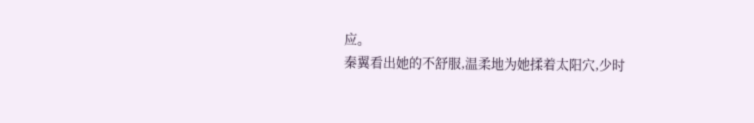应。
秦翼看出她的不舒服,温柔地为她揉着太阳穴,少时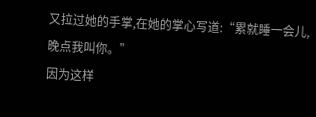又拉过她的手掌,在她的掌心写道:“累就睡一会儿,晚点我叫你。”
因为这样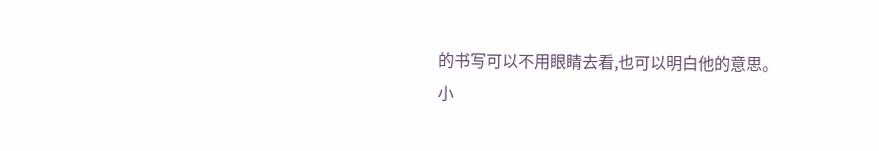的书写可以不用眼睛去看,也可以明白他的意思。
小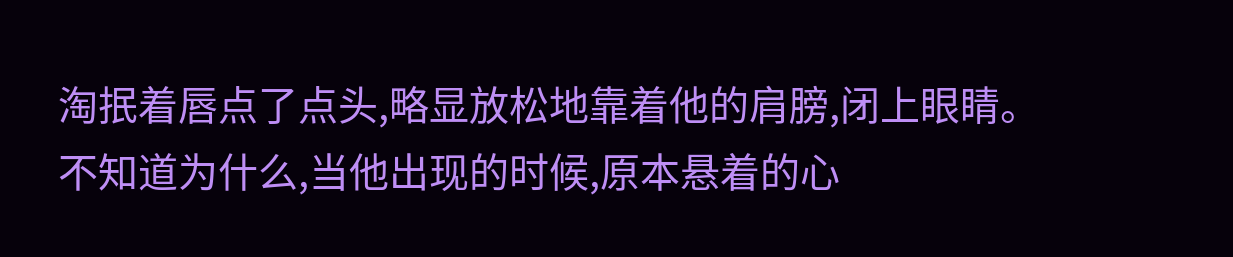淘抿着唇点了点头,略显放松地靠着他的肩膀,闭上眼睛。不知道为什么,当他出现的时候,原本悬着的心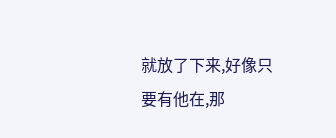就放了下来,好像只要有他在,那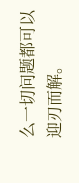么一切问题都可以迎刃而解。